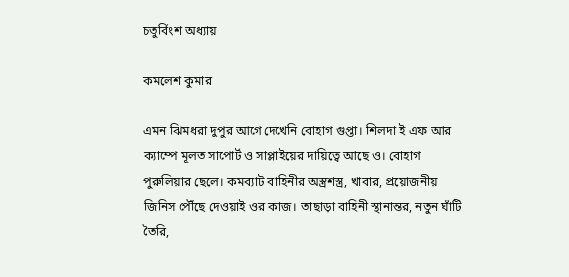চতুর্বিংশ অধ্যায়

কমলেশ কুমার

এমন ঝিমধরা দুপুর আগে দেখেনি বোহাগ গুপ্তা। শিলদা ই এফ আর ক্যাম্পে মূলত সাপোর্ট ও সাপ্লাইয়ের দায়িত্বে আছে ও। বোহাগ পুরুলিয়ার ছেলে। কমব্যাট বাহিনীর অস্ত্রশস্ত্র, খাবার, প্রয়োজনীয় জিনিস পৌঁছে দেওয়াই ওর কাজ। তাছাড়া বাহিনী স্থানান্তর, নতুন ঘাঁটি তৈরি,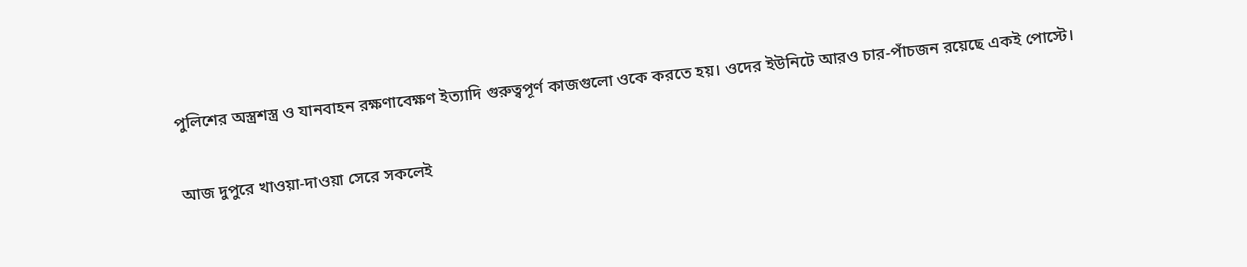পুলিশের অস্ত্রশস্ত্র ও যানবাহন রক্ষণাবেক্ষণ ইত্যাদি গুরুত্বপূর্ণ কাজগুলো ওকে করতে হয়। ওদের ইউনিটে আরও চার-পাঁচজন রয়েছে একই পোস্টে।

আজ দুপুরে খাওয়া-দাওয়া সেরে সকলেই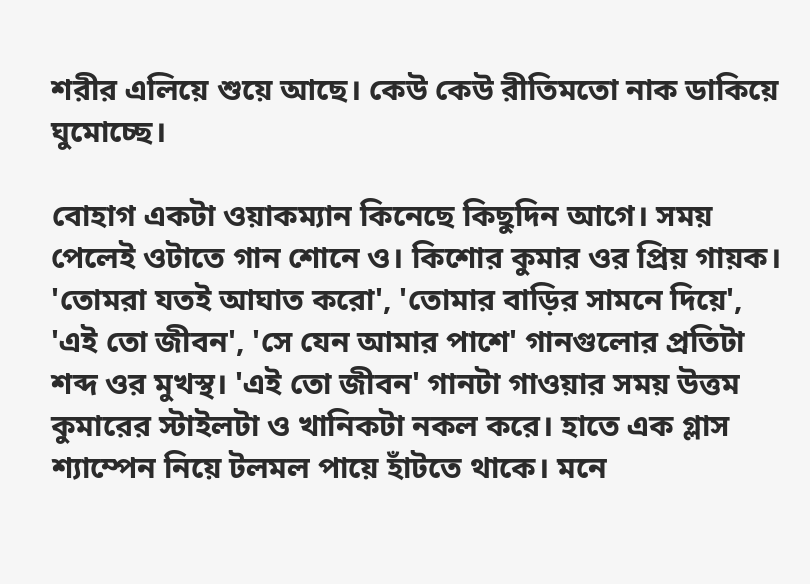শরীর এলিয়ে শুয়ে আছে। কেউ কেউ রীতিমতো নাক ডাকিয়ে ঘুমোচ্ছে।

বোহাগ একটা ওয়াকম্যান কিনেছে কিছুদিন আগে। সময় পেলেই ওটাতে গান শোনে ও। কিশোর কুমার ওর প্রিয় গায়ক। 'তোমরা যতই আঘাত করো', 'তোমার বাড়ির সামনে দিয়ে', 'এই তো জীবন', 'সে যেন আমার পাশে' গানগুলোর প্রতিটা শব্দ ওর মুখস্থ। 'এই তো জীবন' গানটা গাওয়ার সময় উত্তম কুমারের স্টাইলটা ও খানিকটা নকল করে। হাতে এক গ্লাস শ্যাম্পেন নিয়ে টলমল পায়ে হাঁটতে থাকে। মনে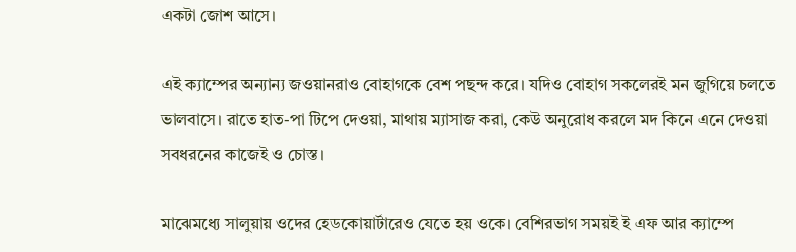একটা জোশ আসে।

এই ক্যাম্পের অন্যান্য জওয়ানরাও বোহাগকে বেশ পছন্দ করে। যদিও বোহাগ সকলেরই মন জুগিয়ে চলতে ভালবাসে। রাতে হাত-পা টিপে দেওয়া, মাথায় ম্যাসাজ করা, কেউ অনুরোধ করলে মদ কিনে এনে দেওয়া সবধরনের কাজেই ও চোস্ত।

মাঝেমধ্যে সালুয়ায় ওদের হেডকোয়ার্টারেও যেতে হয় ওকে। বেশিরভাগ সময়ই ই এফ আর ক্যাম্পে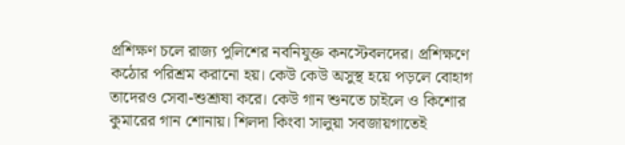প্রশিক্ষণ চলে রাজ্য পুলিশের নবনিযুক্ত কনস্টেবলদের। প্রশিক্ষণে কঠোর পরিশ্রম করানো হয়। কেউ কেউ অসুস্থ হয়ে পড়লে বোহাগ তাদেরও সেবা-শুশ্রূষা করে। কেউ গান শুনতে চাইলে ও কিশোর কুমারের গান শোনায়। শিলদা কিংবা সালুয়া সবজায়গাতেই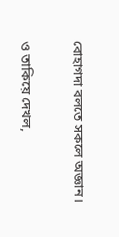বোহাগদা বলতে সকলে অজ্ঞান।

ও তাকিয়ে দেখল,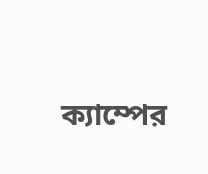ক্যাম্পের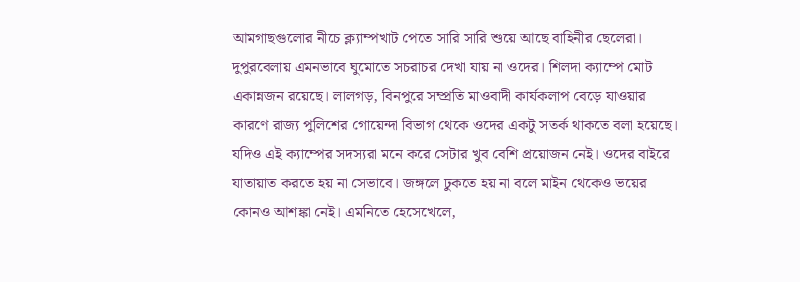আমগাছগুলোর নীচে ক্ল্যাম্পখাট পেতে সারি সারি শুয়ে আছে বাহিনীর ছেলেরা। দুপুরবেলায় এমনভাবে ঘুমোতে সচরাচর দেখা যায় না ওদের। শিলদা ক্যাম্পে মোট একান্নজন রয়েছে। লালগড়, বিনপুরে সম্প্রতি মাওবাদী কার্যকলাপ বেড়ে যাওয়ার কারণে রাজ্য পুলিশের গোয়েন্দা বিভাগ থেকে ওদের একটু সতর্ক থাকতে বলা হয়েছে। যদিও এই ক্যাম্পের সদস্যরা মনে করে সেটার খুব বেশি প্রয়োজন নেই। ওদের বাইরে যাতায়াত করতে হয় না সেভাবে। জঙ্গলে ঢুকতে হয় না বলে মাইন থেকেও ভয়ের কোনও আশঙ্কা নেই। এমনিতে হেসেখেলে,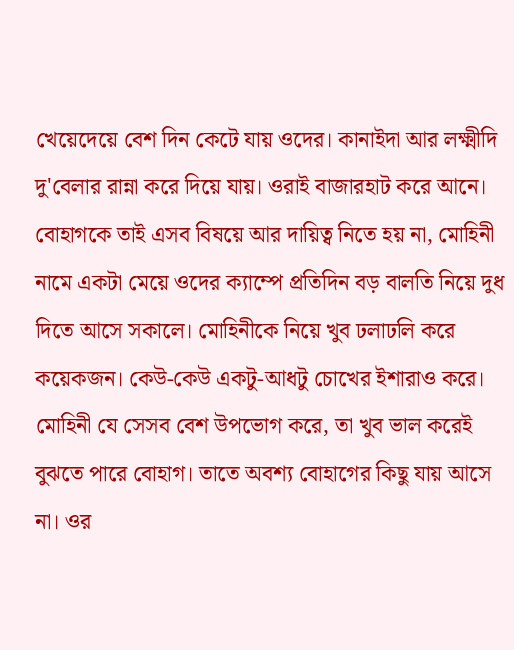খেয়েদেয়ে বেশ দিন কেটে যায় ওদের। কানাইদা আর লক্ষ্মীদি দু'বেলার রান্না করে দিয়ে যায়। ওরাই বাজারহাট করে আনে। বোহাগকে তাই এসব বিষয়ে আর দায়িত্ব নিতে হয় না, মোহিনী নামে একটা মেয়ে ওদের ক্যাম্পে প্রতিদিন বড় বালতি নিয়ে দুধ দিতে আসে সকালে। মোহিনীকে নিয়ে খুব ঢলাঢলি করে কয়েকজন। কেউ-কেউ একটু-আধটু চোখের ইশারাও করে। মোহিনী যে সেসব বেশ উপভোগ করে, তা খুব ভাল করেই বুঝতে পারে বোহাগ। তাতে অবশ্য বোহাগের কিছু যায় আসে না। ওর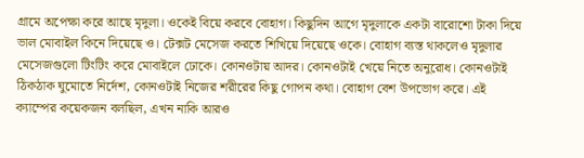গ্রামে অপেক্ষা করে আছে মৃদুলা। ওকেই বিয়ে করবে বোহাগ। কিছুদিন আগে মৃদুলাকে একটা বারোশো টাকা দিয়ে ভাল মোবাইল কিনে দিয়েছে ও। টেক্সট মেসেজ করতে শিখিয়ে দিয়েছে ওকে। বোহাগ ব্যস্ত থাকলেও মৃদুলার মেসেজগুলো টিংটিং করে মোবাইলে ঢোকে। কোনওটায় আদর। কোনওটাই খেয়ে নিতে অনুরোধ। কোনওটাই ঠিকঠাক ঘুমোতে নির্দেশ, কোনওটাই নিজের শরীরের কিছু গোপন কথা। বোহাগ বেশ উপভোগ করে। এই ক্যাম্পের কয়েকজন বলছিল, এখন নাকি আরও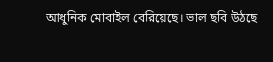আধুনিক মোবাইল বেরিয়েছে। ভাল ছবি উঠছে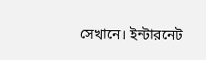সেখানে। ইন্টারনেট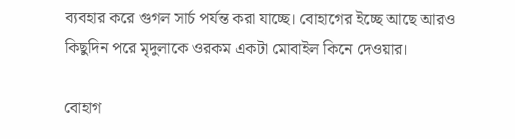ব্যবহার করে গুগল সার্চ পর্যন্ত করা যাচ্ছে। বোহাগের ইচ্ছে আছে আরও কিছুদিন পরে মৃদুলাকে ওরকম একটা মোবাইল কিনে দেওয়ার।

বোহাগ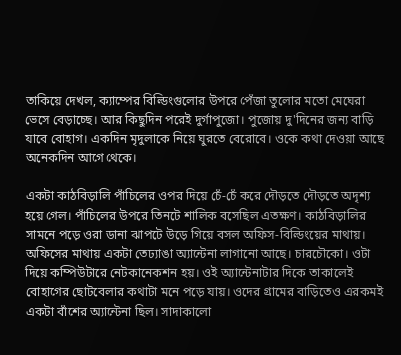তাকিয়ে দেখল, ক্যাম্পের বিল্ডিংগুলোর উপরে পেঁজা তুলোর মতো মেঘেরা ভেসে বেড়াচ্ছে। আর কিছুদিন পরেই দুর্গাপুজো। পুজোয় দু'দিনের জন্য বাড়ি যাবে বোহাগ। একদিন মৃদুলাকে নিয়ে ঘুরতে বেরোবে। ওকে কথা দেওয়া আছে অনেকদিন আগে থেকে।

একটা কাঠবিড়ালি পাঁচিলের ওপর দিয়ে চেঁ-চেঁ করে দৌড়তে দৌড়তে অদৃশ্য হয়ে গেল। পাঁচিলের উপরে তিনটে শালিক বসেছিল এতক্ষণ। কাঠবিড়ালির সামনে পড়ে ওরা ডানা ঝাপটে উড়ে গিয়ে বসল অফিস-বিল্ডিংয়ের মাথায়। অফিসের মাথায় একটা তেঢ্যাঙা অ্যান্টেনা লাগানো আছে। চারচৌকো। ওটা দিয়ে কম্পিউটারে নেটকানেকশন হয়। ওই অ্যান্টেনাটার দিকে তাকালেই বোহাগের ছোটবেলার কথাটা মনে পড়ে যায়। ওদের গ্রামের বাড়িতেও এরকমই একটা বাঁশের অ্যান্টেনা ছিল। সাদাকালো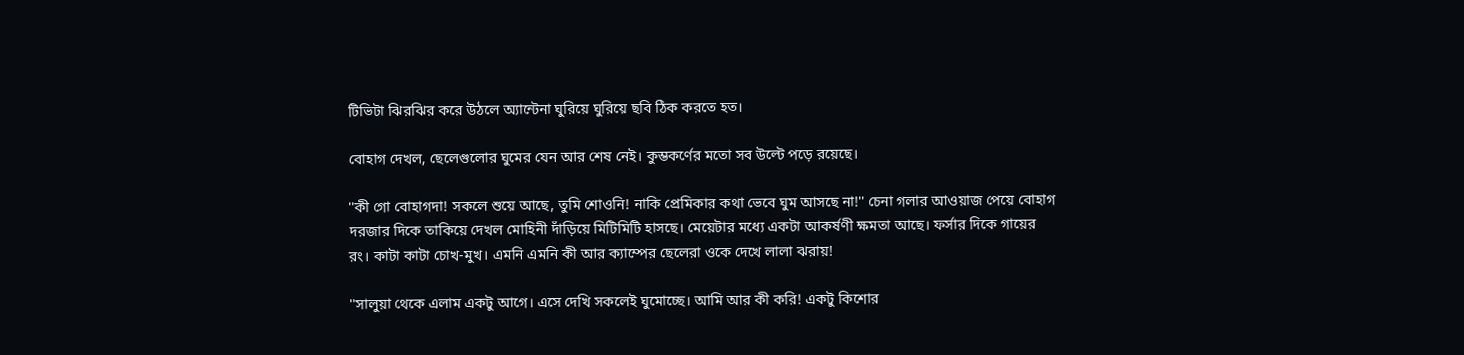টিভিটা ঝিরঝির করে উঠলে অ্যান্টেনা ঘুরিয়ে ঘুরিয়ে ছবি ঠিক করতে হত।

বোহাগ দেখল, ছেলেগুলোর ঘুমের যেন আর শেষ নেই। কুম্ভকর্ণের মতো সব উল্টে পড়ে রয়েছে।

''কী গো বোহাগদা! সকলে শুয়ে আছে, তুমি শোওনি! নাকি প্রেমিকার কথা ভেবে ঘুম আসছে না!'' চেনা গলার আওয়াজ পেয়ে বোহাগ দরজার দিকে তাকিয়ে দেখল মোহিনী দাঁড়িয়ে মিটিমিটি হাসছে। মেয়েটার মধ্যে একটা আকর্ষণী ক্ষমতা আছে। ফর্সার দিকে গায়ের রং। কাটা কাটা চোখ-মুখ। এমনি এমনি কী আর ক্যাম্পের ছেলেরা ওকে দেখে লালা ঝরায়!

''সালুয়া থেকে এলাম একটু আগে। এসে দেখি সকলেই ঘুমোচ্ছে। আমি আর কী করি! একটু কিশোর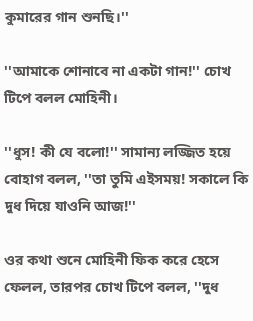কুমারের গান শুনছি।''

''আমাকে শোনাবে না একটা গান!'' চোখ টিপে বলল মোহিনী।

''ধুস! কী যে বলো!'' সামান্য লজ্জিত হয়ে বোহাগ বলল, ''তা তুমি এইসময়! সকালে কি দুধ দিয়ে যাওনি আজ!''

ওর কথা শুনে মোহিনী ফিক করে হেসে ফেলল, তারপর চোখ টিপে বলল, ''দুধ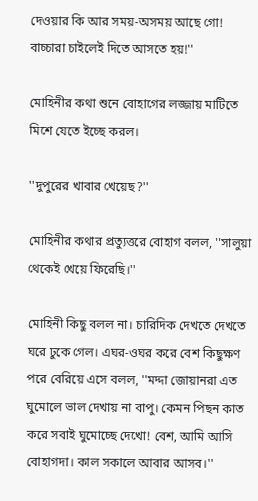দেওয়ার কি আর সময়-অসময় আছে গো! বাচ্চারা চাইলেই দিতে আসতে হয়!''

মোহিনীর কথা শুনে বোহাগের লজ্জায় মাটিতে মিশে যেতে ইচ্ছে করল।

''দুপুরের খাবার খেয়েছ?''

মোহিনীর কথার প্রত্যুত্তরে বোহাগ বলল, ''সালুয়া থেকেই খেয়ে ফিরেছি।''

মোহিনী কিছু বলল না। চারিদিক দেখতে দেখতে ঘরে ঢুকে গেল। এঘর-ওঘর করে বেশ কিছুক্ষণ পরে বেরিয়ে এসে বলল, ''মদ্দা জোয়ানরা এত ঘুমোলে ভাল দেখায় না বাপু। কেমন পিছন কাত করে সবাই ঘুমোচ্ছে দেখো! বেশ, আমি আসি বোহাগদা। কাল সকালে আবার আসব।''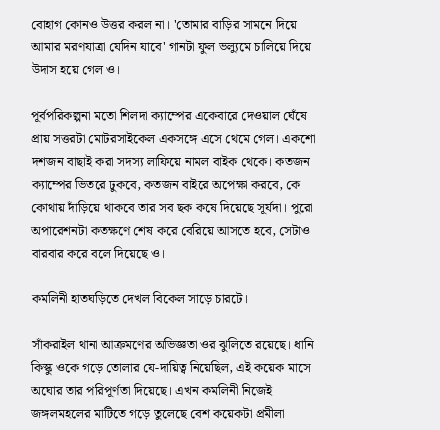বোহাগ কোনও উত্তর করল না। 'তোমার বাড়ির সামনে দিয়ে আমার মরণযাত্রা যেদিন যাবে' গানটা ফুল ভল্যুমে চালিয়ে দিয়ে উদাস হয়ে গেল ও।

পূর্বপরিকল্পনা মতো শিলদা ক্যাম্পের একেবারে দেওয়াল ঘেঁষে প্রায় সত্তরটা মোটরসাইকেল একসঙ্গে এসে থেমে গেল। একশো দশজন বাছাই করা সদস্য লাফিয়ে নামল বাইক থেকে। কতজন ক্যাম্পের ভিতরে ঢুকবে, কতজন বাইরে অপেক্ষা করবে, কে কোথায় দাঁড়িয়ে থাকবে তার সব ছক কষে দিয়েছে সূর্যদা। পুরো অপারেশনটা কতক্ষণে শেষ করে বেরিয়ে আসতে হবে, সেটাও বারবার করে বলে দিয়েছে ও।

কমলিনী হাতঘড়িতে দেখল বিকেল সাড়ে চারটে।

সাঁকরাইল থানা আক্রমণের অভিজ্ঞতা ওর ঝুলিতে রয়েছে। ধানি কিস্কু ওকে গড়ে তোলার যে-দায়িত্ব নিয়েছিল, এই কয়েক মাসে অঘোর তার পরিপূর্ণতা দিয়েছে। এখন কমলিনী নিজেই জঙ্গলমহলের মাটিতে গড়ে তুলেছে বেশ কয়েকটা প্রমীলা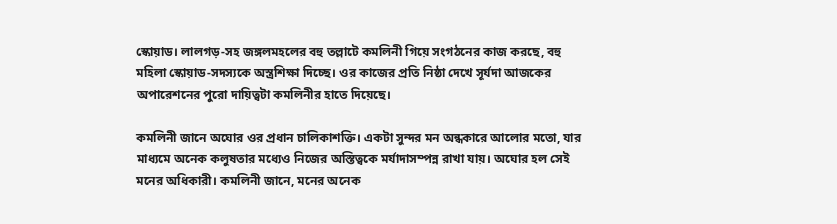স্কোয়াড। লালগড়-সহ জঙ্গলমহলের বহু তল্লাটে কমলিনী গিয়ে সংগঠনের কাজ করছে, বহু মহিলা স্কোয়াড-সদস্যকে অস্ত্রশিক্ষা দিচ্ছে। ওর কাজের প্রতি নিষ্ঠা দেখে সূর্যদা আজকের অপারেশনের পুরো দায়িত্বটা কমলিনীর হাতে দিয়েছে।

কমলিনী জানে অঘোর ওর প্রধান চালিকাশক্তি। একটা সুন্দর মন অন্ধকারে আলোর মতো, যার মাধ্যমে অনেক কলুষতার মধ্যেও নিজের অস্তিত্বকে মর্যাদাসম্পন্ন রাখা যায়। অঘোর হল সেই মনের অধিকারী। কমলিনী জানে, মনের অনেক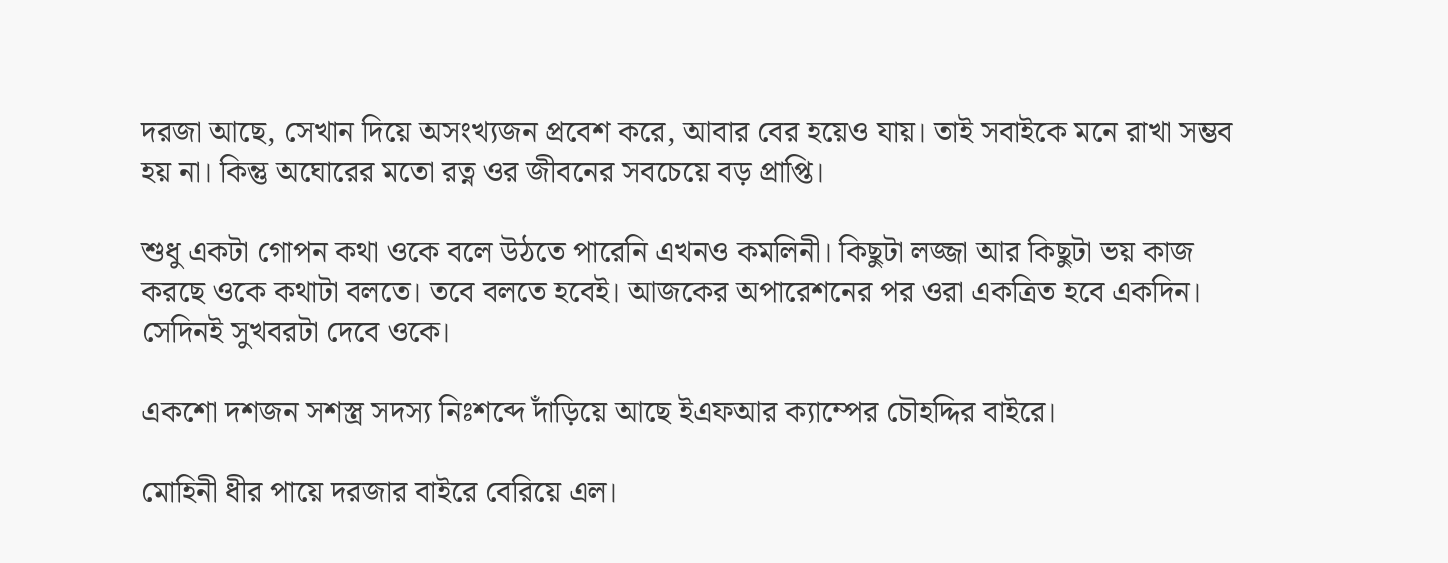দরজা আছে, সেখান দিয়ে অসংখ্যজন প্রবেশ করে, আবার বের হয়েও যায়। তাই সবাইকে মনে রাখা সম্ভব হয় না। কিন্তু অঘোরের মতো রত্ন ওর জীবনের সবচেয়ে বড় প্রাপ্তি।

শুধু একটা গোপন কথা ওকে বলে উঠতে পারেনি এখনও কমলিনী। কিছুটা লজ্জা আর কিছুটা ভয় কাজ করছে ওকে কথাটা বলতে। তবে বলতে হবেই। আজকের অপারেশনের পর ওরা একত্রিত হবে একদিন। সেদিনই সুখবরটা দেবে ওকে।

একশো দশজন সশস্ত্র সদস্য নিঃশব্দে দাঁড়িয়ে আছে ইএফআর ক্যাম্পের চৌহদ্দির বাইরে।

মোহিনী ধীর পায়ে দরজার বাইরে বেরিয়ে এল।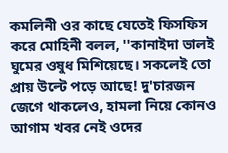কমলিনী ওর কাছে যেতেই ফিসফিস করে মোহিনী বলল, ''কানাইদা ভালই ঘুমের ওষুধ মিশিয়েছে। সকলেই তো প্রায় উল্টে পড়ে আছে! দু'চারজন জেগে থাকলেও, হামলা নিয়ে কোনও আগাম খবর নেই ওদের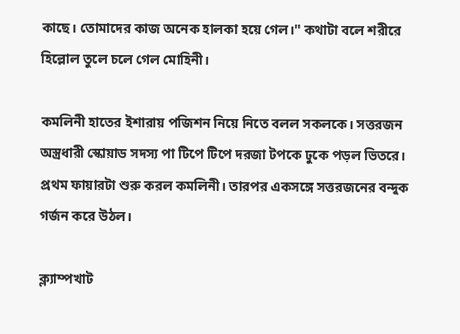কাছে। তোমাদের কাজ অনেক হালকা হয়ে গেল।'' কথাটা বলে শরীরে হিল্লোল তুলে চলে গেল মোহিনী।

কমলিনী হাতের ইশারায় পজিশন নিয়ে নিতে বলল সকলকে। সত্তরজন অস্ত্রধারী স্কোয়াড সদস্য পা টিপে টিপে দরজা টপকে ঢুকে পড়ল ভিতরে। প্রথম ফায়ারটা শুরু করল কমলিনী। তারপর একসঙ্গে সত্তরজনের বন্দুক গর্জন করে উঠল।

ক্ল্যাম্পখাট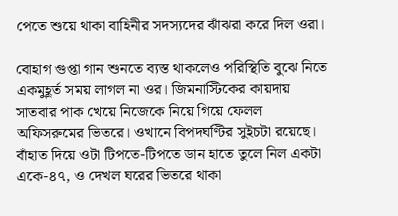পেতে শুয়ে থাকা বাহিনীর সদস্যদের ঝাঁঝরা করে দিল ওরা।

বোহাগ গুপ্তা গান শুনতে ব্যস্ত থাকলেও পরিস্থিতি বুঝে নিতে একমুহূর্ত সময় লাগল না ওর। জিমনাস্টিকের কায়দায় সাতবার পাক খেয়ে নিজেকে নিয়ে গিয়ে ফেলল অফিসরুমের ভিতরে। ওখানে বিপদঘণ্টির সুইচটা রয়েছে। বাঁহাত দিয়ে ওটা টিপতে-টিপতে ডান হাতে তুলে নিল একটা একে-৪৭, ও দেখল ঘরের ভিতরে থাকা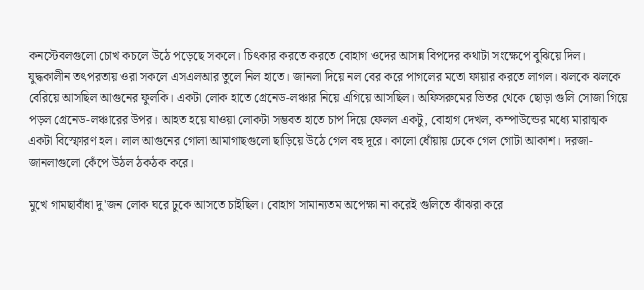কনস্টেবলগুলো চোখ কচলে উঠে পড়েছে সকলে। চিৎকার করতে করতে বোহাগ ওদের আসন্ন বিপদের কথাটা সংক্ষেপে বুঝিয়ে দিল। যুদ্ধকালীন তৎপরতায় ওরা সকলে এসএলআর তুলে নিল হাতে। জানলা দিয়ে নল বের করে পাগলের মতো ফায়ার করতে লাগল। ঝলকে ঝলকে বেরিয়ে আসছিল আগুনের ফুলকি। একটা লোক হাতে গ্রেনেড-লঞ্চার নিয়ে এগিয়ে আসছিল। অফিসরুমের ভিতর থেকে ছোড়া গুলি সোজা গিয়ে পড়ল গ্রেনেড-লঞ্চারের উপর। আহত হয়ে যাওয়া লোকটা সম্ভবত হাতে চাপ দিয়ে ফেলল একটু, বোহাগ দেখল, কম্পাউন্ডের মধ্যে মারাত্মক একটা বিস্ফোরণ হল। লাল আগুনের গোলা আমাগাছগুলো ছাড়িয়ে উঠে গেল বহু দূরে। কালো ধোঁয়ায় ঢেকে গেল গোটা আকাশ। দরজা-জানলাগুলো কেঁপে উঠল ঠকঠক করে।

মুখে গামছাবাঁধা দু'জন লোক ঘরে ঢুকে আসতে চাইছিল। বোহাগ সামান্যতম অপেক্ষা না করেই গুলিতে ঝাঁঝরা করে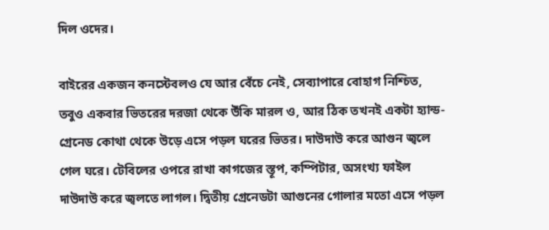দিল ওদের।

বাইরের একজন কনস্টেবলও যে আর বেঁচে নেই, সেব্যাপারে বোহাগ নিশ্চিত, তবুও একবার ভিতরের দরজা থেকে উঁকি মারল ও, আর ঠিক তখনই একটা হ্যান্ড-গ্রেনেড কোথা থেকে উড়ে এসে পড়ল ঘরের ভিতর। দাউদাউ করে আগুন জ্বলে গেল ঘরে। টেবিলের ওপরে রাখা কাগজের স্তূপ, কম্পিটার, অসংখ্য ফাইল দাউদাউ করে জ্বলতে লাগল। দ্বিতীয় গ্রেনেডটা আগুনের গোলার মতো এসে পড়ল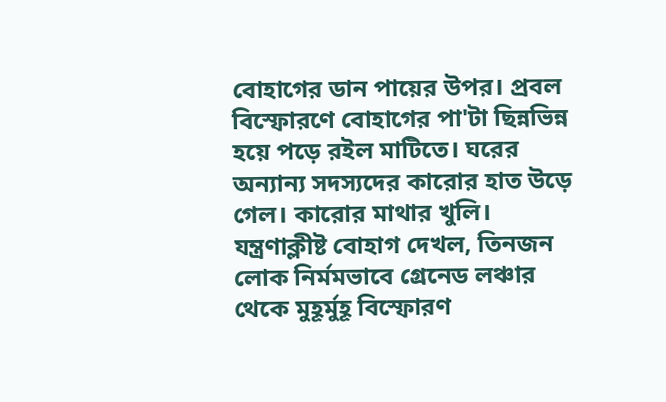বোহাগের ডান পায়ের উপর। প্রবল বিস্ফোরণে বোহাগের পা'টা ছিন্নভিন্ন হয়ে পড়ে রইল মাটিতে। ঘরের অন্যান্য সদস্যদের কারোর হাত উড়ে গেল। কারোর মাথার খুলি। যন্ত্রণাক্লীষ্ট বোহাগ দেখল, তিনজন লোক নির্মমভাবে গ্রেনেড লঞ্চার থেকে মুহূর্মুহূ বিস্ফোরণ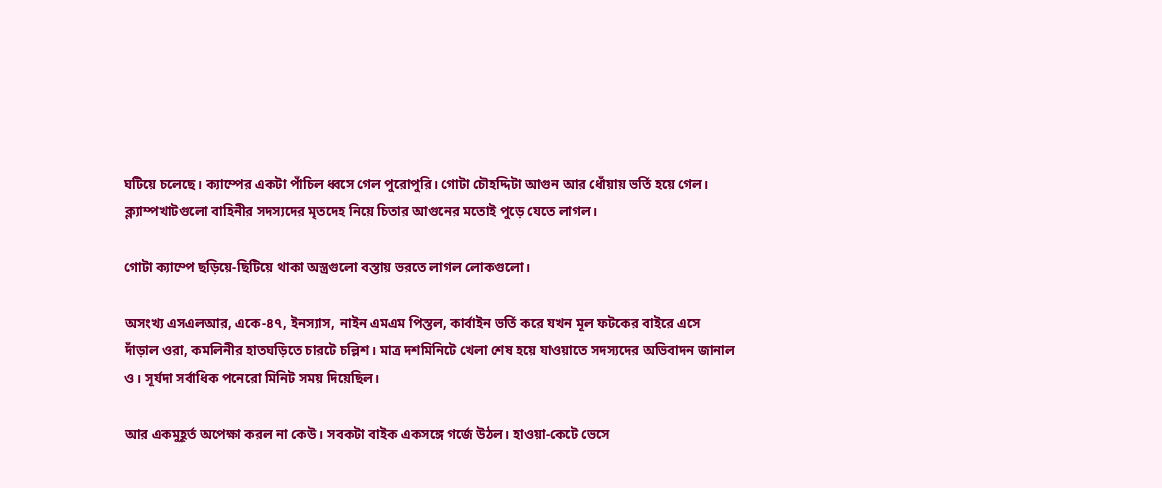ঘটিয়ে চলেছে। ক্যাম্পের একটা পাঁচিল ধ্বসে গেল পুরোপুরি। গোটা চৌহদ্দিটা আগুন আর ধোঁয়ায় ভর্তি হয়ে গেল। ক্ল্যাম্পখাটগুলো বাহিনীর সদস্যদের মৃতদেহ নিয়ে চিতার আগুনের মতোই পুড়ে যেতে লাগল।

গোটা ক্যাম্পে ছড়িয়ে-ছিটিয়ে থাকা অস্ত্রগুলো বস্তায় ভরতে লাগল লোকগুলো।

অসংখ্য এসএলআর, একে-৪৭, ইনস্যাস, নাইন এমএম পিস্তল, কার্বাইন ভর্তি করে যখন মূল ফটকের বাইরে এসে দাঁড়াল ওরা, কমলিনীর হাতঘড়িতে চারটে চল্লিশ। মাত্র দশমিনিটে খেলা শেষ হয়ে যাওয়াতে সদস্যদের অভিবাদন জানাল ও। সূর্যদা সর্বাধিক পনেরো মিনিট সময় দিয়েছিল।

আর একমুহূর্ত অপেক্ষা করল না কেউ। সবকটা বাইক একসঙ্গে গর্জে উঠল। হাওয়া-কেটে ভেসে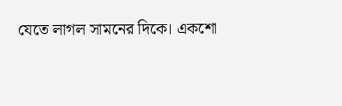যেতে লাগল সামনের দিকে। একশো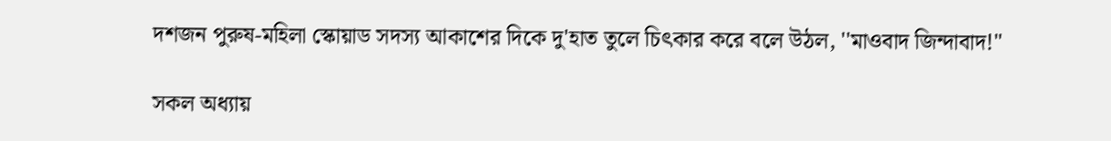দশজন পুরুষ-মহিলা স্কোয়াড সদস্য আকাশের দিকে দু'হাত তুলে চিৎকার করে বলে উঠল, ''মাওবাদ জিন্দাবাদ!''

সকল অধ্যায়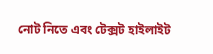নোট নিতে এবং টেক্সট হাইলাইট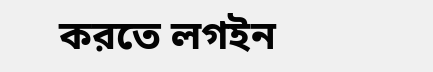করতে লগইন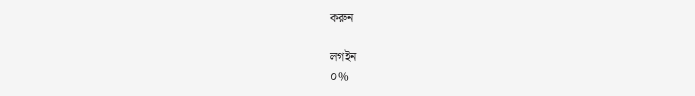করুন

লগইন
০%